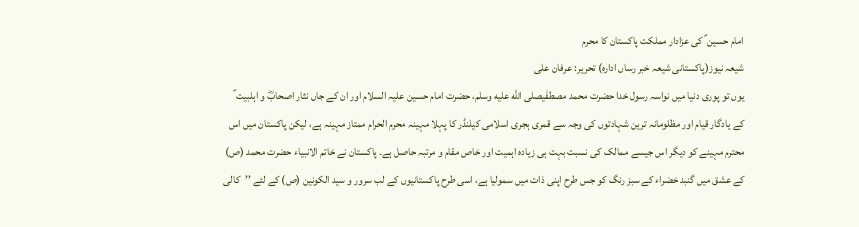امام حسین ؑ کی عزادار مملکت پاکستان کا محرم
شیعہ نیوز(پاکستانی شیعہ خبر رساں ادارہ) تحریر: عرفان علی
یوں تو پوری دنیا میں نواسہ رسول خدا حضرت محمد مصطفٰیصلى الله عليه وسلم، حضرت امام حسین علیہ السلام اور ان کے جاں نثار اصحابؓ و اہلبیت ؑ کے یادگار قیام اور مظلومانہ ترین شہادتوں کی وجہ سے قمری ہجری اسلامی کیلنڈر کا پہلا مہینہ محرم الحرام ممتاز مہینہ ہے، لیکن پاکستان میں اس محترم مہینے کو دیگر اس جیسے ممالک کی نسبت بہت ہی زیادہ اہمیت اور خاص مقام و مرتبہ حاصل ہے۔ پاکستان نے خاتم الانبیاء حضرت محمد (ص) کے عشق میں گنبد خضراء کے سبز رنگ کو جس طرح اپنی ذات میں سمولیا ہے، اسی طرح پاکستانیوں کے لب سرور و سید الکونین (ص) کے لئے ’’کالی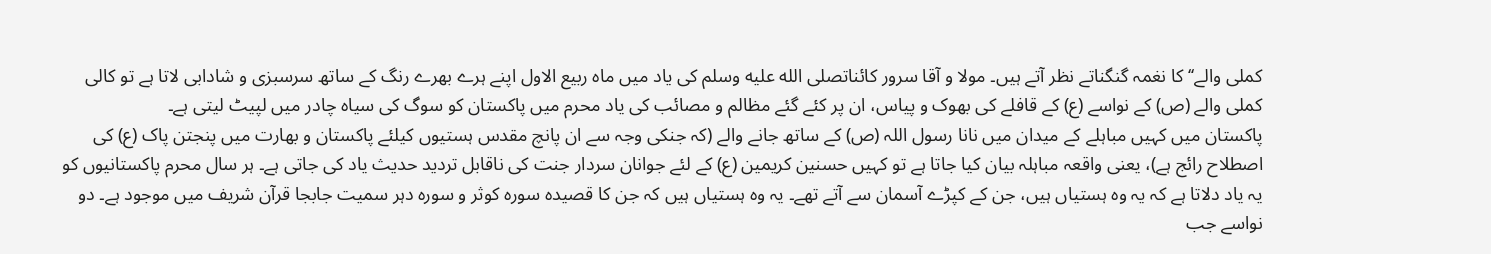کملی والے‘‘ کا نغمہ گنگناتے نظر آتے ہیں۔ مولا و آقا سرور کائناتصلى الله عليه وسلم کی یاد میں ماہ ربیع الاول اپنے ہرے بھرے رنگ کے ساتھ سرسبزی و شادابی لاتا ہے تو کالی کملی والے (ص) کے نواسے (ع) کے قافلے کی بھوک و پیاس، ان پر کئے گئے مظالم و مصائب کی یاد محرم میں پاکستان کو سوگ کی سیاہ چادر میں لپیٹ لیتی ہے۔
پاکستان میں کہیں مباہلے کے میدان میں نانا رسول اللہ (ص) کے ساتھ جانے والے (کہ جنکی وجہ سے ان پانچ مقدس ہستیوں کیلئے پاکستان و بھارت میں پنجتن پاک (ع) کی اصطلاح رائج ہے)، یعنی واقعہ مباہلہ بیان کیا جاتا ہے تو کہیں حسنین کریمین (ع) کے لئے جوانان سردار جنت کی ناقابل تردید حدیث یاد کی جاتی ہے۔ ہر سال محرم پاکستانیوں کو یہ یاد دلاتا ہے کہ یہ وہ ہستیاں ہیں، جن کے کپڑے آسمان سے آتے تھے۔ یہ وہ ہستیاں ہیں کہ جن کا قصیدہ سورہ کوثر و سورہ دہر سمیت جابجا قرآن شریف میں موجود ہے۔ دو نواسے جب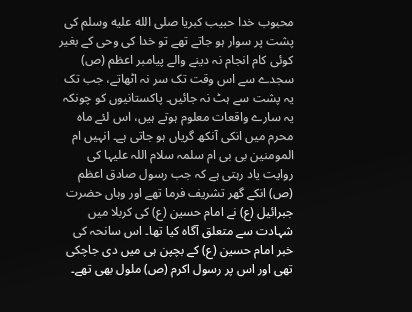محبوب خدا حبیب کبریا صلى الله عليه وسلم کی پشت پر سوار ہو جاتے تھے تو خدا کی وحی کے بغیر کوئی کام انجام نہ دینے والے پیامبر اعظم (ص) سجدے سے اس وقت تک سر نہ اٹھاتے، جب تک یہ پشت سے ہٹ نہ جائیں۔ پاکستانیوں کو چونکہ یہ سارے واقعات معلوم ہوتے ہیں، اس لئے ماہ محرم میں انکی آنکھ گریاں ہو جاتی ہے۔ انہیں ام المومنین بی بی ام سلمہ سلام اللہ علیہا کی روایت یاد رہتی ہے کہ جب رسول صادق اعظم (ص) انکے گھر تشریف فرما تھے اور وہاں حضرت جبرائیل (ع) نے امام حسین (ع) کی کربلا میں شہادت سے متعلق آگاہ کیا تھا۔ اس سانحہ کی خبر امام حسین (ع) کے بچپن ہی میں دی جاچکی تھی اور اس پر رسول اکرم (ص) ملول بھی تھے۔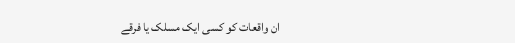ان واقعات کو کسی ایک مسلک یا فرقے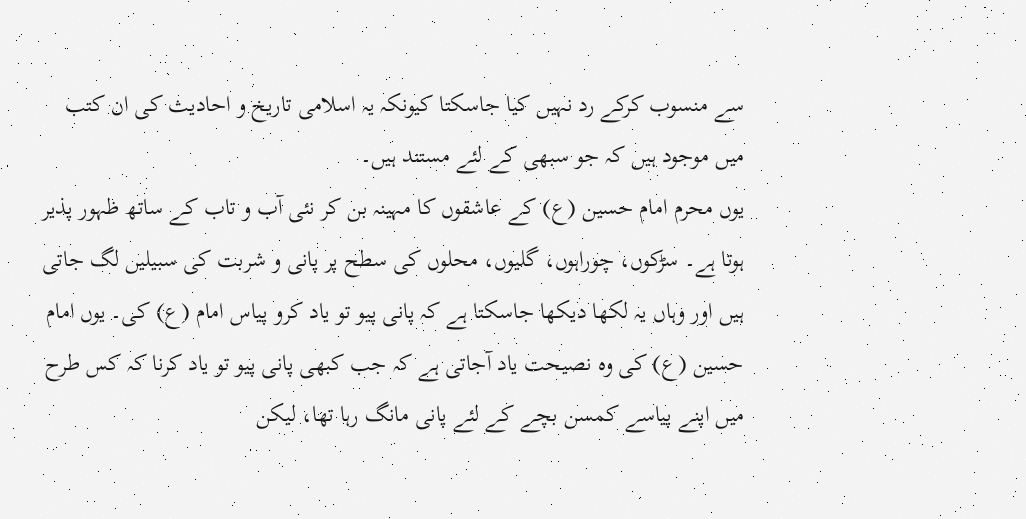سے منسوب کرکے رد نہیں کیا جاسکتا کیونکہ یہ اسلامی تاریخ و احادیث کی ان کتب میں موجود ہیں کہ جو سبھی کے لئے مستند ہیں۔
یوں محرم امام حسین (ع) کے عاشقوں کا مہینہ بن کر نئی آب و تاب کے ساتھ ظہور پذیر ہوتا ہے۔ سڑکوں، چوراہوں، گلیوں، محلوں کی سطح پر پانی و شربت کی سبیلیں لگ جاتی ہیں اور وہاں یہ لکھا دیکھا جاسکتا ہے کہ پانی پیو تو یاد کرو پیاس امام (ع) کی۔ یوں امام حسین (ع) کی وہ نصیحت یاد آجاتی ہے کہ جب کبھی پانی پیو تو یاد کرنا کہ کس طرح میں اپنے پیاسے کمسن بچے کے لئے پانی مانگ رہا تھا، لیکن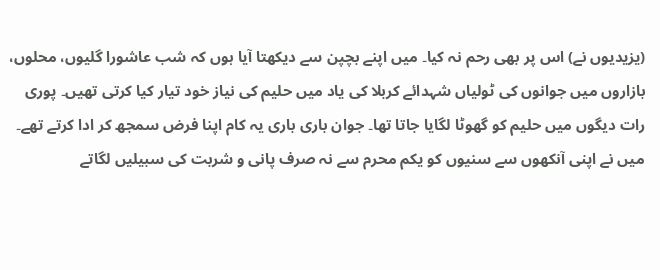(یزیدیوں نے) اس پر بھی رحم نہ کیا۔ میں اپنے بچپن سے دیکھتا آیا ہوں کہ شب عاشورا گلیوں، محلوں، بازاروں میں جوانوں کی ٹولیاں شہدائے کربلا کی یاد میں حلیم کی نیاز خود تیار کیا کرتی تھیں۔ پوری رات دیگوں میں حلیم کو گھوٹا لگایا جاتا تھا۔ جوان باری باری یہ کام اپنا فرض سمجھ کر ادا کرتے تھے۔ میں نے اپنی آنکھوں سے سنیوں کو یکم محرم سے نہ صرف پانی و شربت کی سبیلیں لگاتے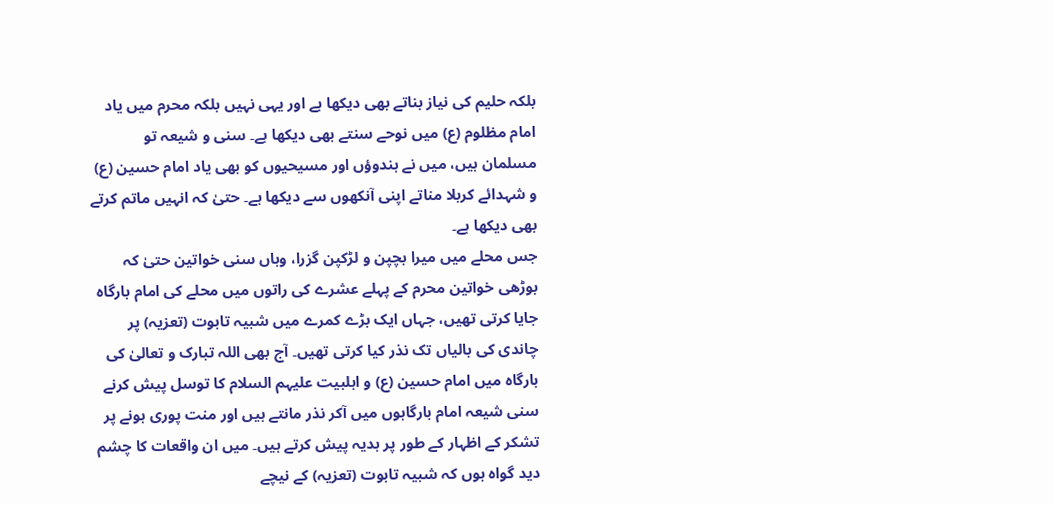بلکہ حلیم کی نیاز بناتے بھی دیکھا ہے اور یہی نہیں بلکہ محرم میں یاد امام مظلوم (ع) میں نوحے سنتے بھی دیکھا ہے۔ سنی و شیعہ تو مسلمان ہیں، میں نے ہندوؤں اور مسیحیوں کو بھی یاد امام حسین (ع) و شہدائے کربلا مناتے اپنی آنکھوں سے دیکھا ہے۔ حتیٰ کہ انہیں ماتم کرتے بھی دیکھا ہے۔
جس محلے میں میرا بچپن و لڑکپن گزرا، وہاں سنی خواتین حتیٰ کہ بوڑھی خواتین محرم کے پہلے عشرے کی راتوں میں محلے کی امام بارگاہ جایا کرتی تھیں، جہاں ایک بڑے کمرے میں شبیہ تابوت (تعزیہ) پر چاندی کی بالیاں تک نذر کیا کرتی تھیں۔ آج بھی اللہ تبارک و تعالیٰ کی بارگاہ میں امام حسین (ع) و اہلبیت علیہم السلام کا توسل پیش کرنے سنی شیعہ امام بارگاہوں میں آکر نذر مانتے ہیں اور منت پوری ہونے پر تشکر کے اظہار کے طور پر ہدیہ پیش کرتے ہیں۔ میں ان واقعات کا چشم دید گواہ ہوں کہ شبیہ تابوت (تعزیہ) کے نیچے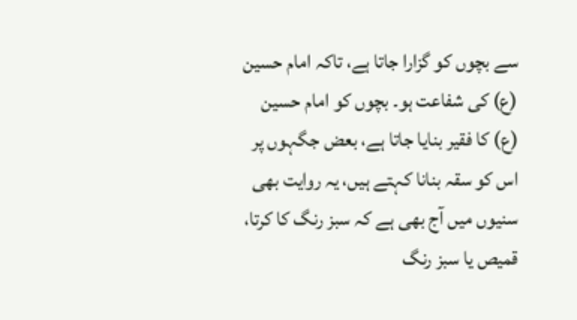سے بچوں کو گزارا جاتا ہے، تاکہ امام حسین (ع) کی شفاعت ہو۔ بچوں کو امام حسین (ع) کا فقیر بنایا جاتا ہے، بعض جگہوں پر اس کو سقہ بنانا کہتے ہیں، یہ روایت بھی سنیوں میں آج بھی ہے کہ سبز رنگ کا کرتا، قمیص یا سبز رنگ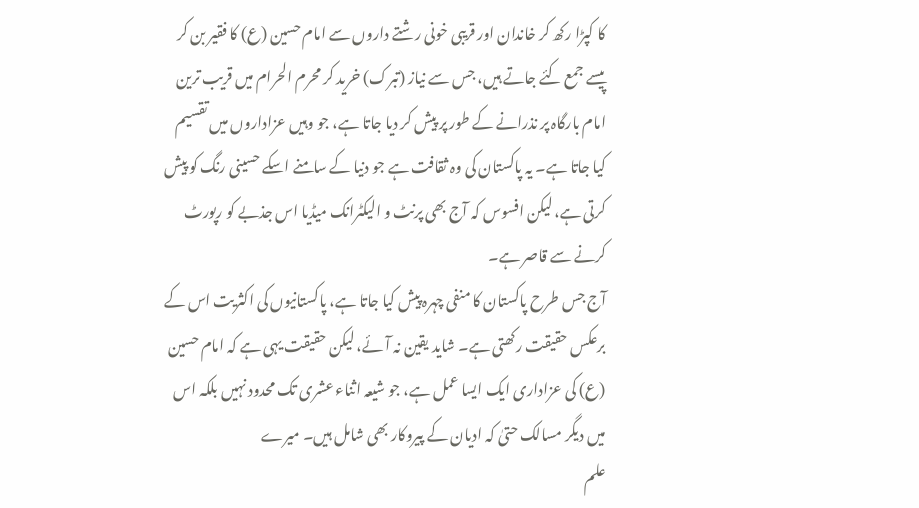کا کپڑا رکھ کر خاندان اور قریبی خونی رشتے داروں سے امام حسین (ع) کا فقیر بن کر پیسے جمع کئے جاتے ہیں، جس سے نیاز (تبرک) خرید کر محرم الحرام میں قریب ترین امام بارگاہ پر نذرانے کے طور پر پیش کر دیا جاتا ہے، جو وہیں عزاداروں میں تقسیم کیا جاتا ہے۔ یہ پاکستان کی وہ ثقافت ہے جو دنیا کے سامنے اسکے حسینی رنگ کو پیش کرتی ہے، لیکن افسوس کہ آج بھی پرنٹ و الیکٹرانک میڈیا اس جذبے کو رپورٹ کرنے سے قاصر ہے۔
آج جس طرح پاکستان کا منفی چہرہ پیش کیا جاتا ہے، پاکستانیوں کی اکثریت اس کے برعکس حقیقت رکھتی ہے۔ شاید یقین نہ آئے، لیکن حقیقت یہی ہے کہ امام حسین (ع) کی عزاداری ایک ایسا عمل ہے، جو شیعہ اثناء عشری تک محدود نہیں بلکہ اس میں دیگر مسالک حتیٰ کہ ادیان کے پیروکار بھی شامل ہیں۔ میرے
علم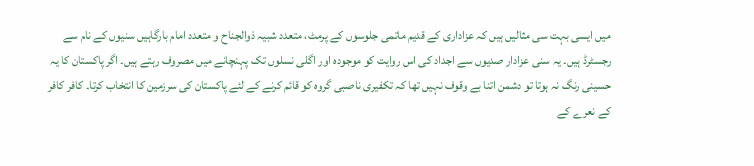میں ایسی بہت سی مثالیں ہیں کہ عزاداری کے قدیم ماتمی جلوسوں کے پرمٹ، متعدد شبیہ ذوالجناح و متعدد امام بارگاہیں سنیوں کے نام سے رجسٹرڈ ہیں۔ یہ سنی عزادار صدیوں سے اجداد کی اس روایت کو موجودہ اور اگلی نسلوں تک پہنچانے میں مصروف رہتے ہیں۔ اگر پاکستان کا یہ حسینی رنگ نہ ہوتا تو دشمن اتنا بے وقوف نہیں تھا کہ تکفیری ناصبی گروہ کو قائم کرنے کے لئے پاکستان کی سرزمین کا انتخاب کرتا۔ کافر کافر کے نعرے کے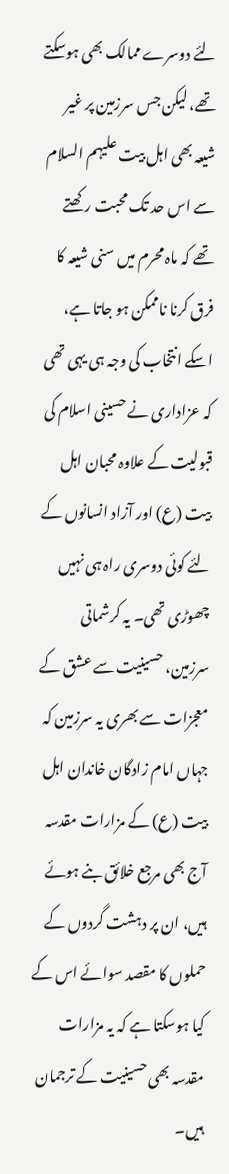لئے دوسرے ممالک بھی ہوسکتے تھے، لیکن جس سرزمین پر غیر شیعہ بھی اہل بیت علیہم السلام سے اس حد تک محبت رکھتے تھے کہ ماہ محرم میں سنی شیعہ کا فرق کرنا ناممکن ہو جاتا ہے، اسکے انتخاب کی وجہ ہی یہی تھی کہ عزاداری نے حسینی اسلام کی قبولیت کے علاوہ محبان اہل بیت (ع) اور آزاد انسانوں کے لئے کوئی دوسری راہ ہی نہیں چھوڑی تھی۔ یہ کرشماتی سرزمین، حسینیت سے عشق کے معجزات سے بھری یہ سرزمین کہ جہاں امام زادگان خاندان اہل بیت (ع) کے مزارات مقدسہ آج بھی مرجع خلائق بنے ہوئے ہیں، ان پر دہشت گردوں کے حملوں کا مقصد سوائے اس کے کیا ہوسکتا ہے کہ یہ مزارات مقدسہ بھی حسینیت کے ترجمان ہیں۔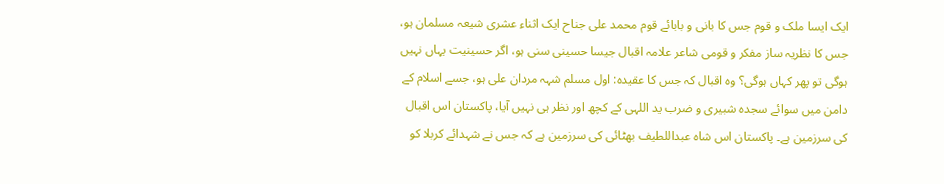ایک ایسا ملک و قوم جس کا بانی و بابائے قوم محمد علی جناح ایک اثناء عشری شیعہ مسلمان ہو، جس کا نظریہ ساز مفکر و قومی شاعر علامہ اقبال جیسا حسینی سنی ہو، اگر حسینیت یہاں نہیں ہوگی تو پھر کہاں ہوگی؟ وہ اقبال کہ جس کا عقیدہ: اول مسلم شہہ مردان علی ہو، جسے اسلام کے دامن میں سوائے سجدہ شبیری و ضرب ید اللہی کے کچھ اور نظر ہی نہیں آیا، پاکستان اس اقبال کی سرزمین ہے۔ پاکستان اس شاہ عبداللطیف بھٹائی کی سرزمین ہے کہ جس نے شہدائے کربلا کو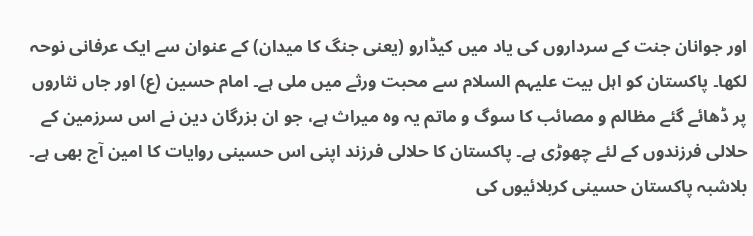اور جوانان جنت کے سرداروں کی یاد میں کیڈارو (یعنی جنگ کا میدان) کے عنوان سے ایک عرفانی نوحہ لکھا۔ پاکستان کو اہل بیت علیہم السلام سے محبت ورثے میں ملی ہے۔ امام حسین (ع) اور جاں نثاروں پر ڈھائے گئے مظالم و مصائب کا سوگ و ماتم یہ وہ میراث ہے، جو ان بزرگان دین نے اس سرزمین کے حلالی فرزندوں کے لئے چھوڑی ہے۔ پاکستان کا حلالی فرزند اپنی اس حسینی روایات کا امین آج بھی ہے۔
بلاشبہ پاکستان حسینی کربلائیوں کی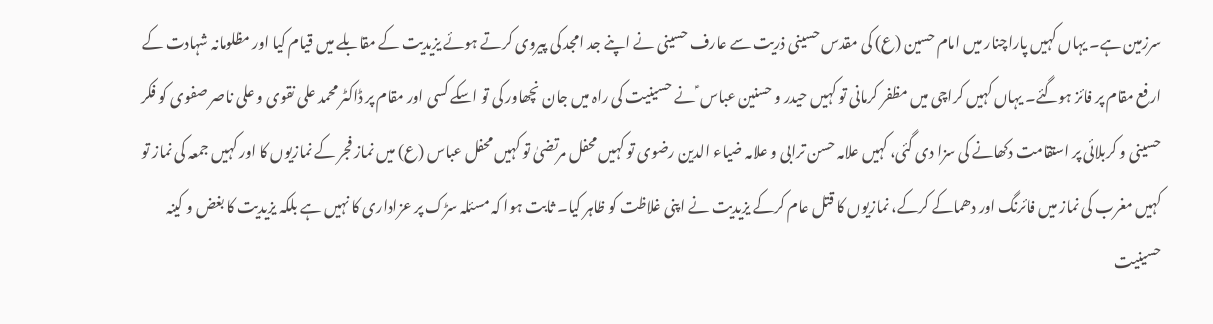سرزمین ہے۔ یہاں کہیں پاراچنار میں امام حسین (ع) کی مقدس حسینی ذریت سے عارف حسینی نے اپنے جد امجد کی پیروی کرتے ہوئے یزیدیت کے مقابلے میں قیام کیا اور مظلومانہ شہادت کے ارفع مقام پر فائز ہوگئے۔ یہاں کہیں کراچی میں مظفر کرمانی تو کہیں حیدر و حسنین عباس ؑ نے حسینیت کی راہ میں جان نچھاور کی تو اسکے کسی اور مقام پر ڈاکٹر محمد علی نقوی و علی ناصر صفوی کو فکر حسینی و کربلائی پر استقامت دکھانے کی سزا دی گئی، کہیں علامہ حسن ترابی و علامہ ضیاء الدین رضوی تو کہیں محفل مرتضیٰ تو کہیں محفل عباس (ع) میں نماز فجر کے نمازیوں کا اور کہیں جمعہ کی نماز تو کہیں مغرب کی نماز میں فائرنگ اور دھماکے کرکے، نمازیوں کا قتل عام کرکے یزیدیت نے اپنی غلاظت کو ظاہر کیا۔ ثابت ہوا کہ مسئلہ سڑک پر عزاداری کا نہیں ہے بلکہ یزیدیت کا بغض و کینہ حسینیت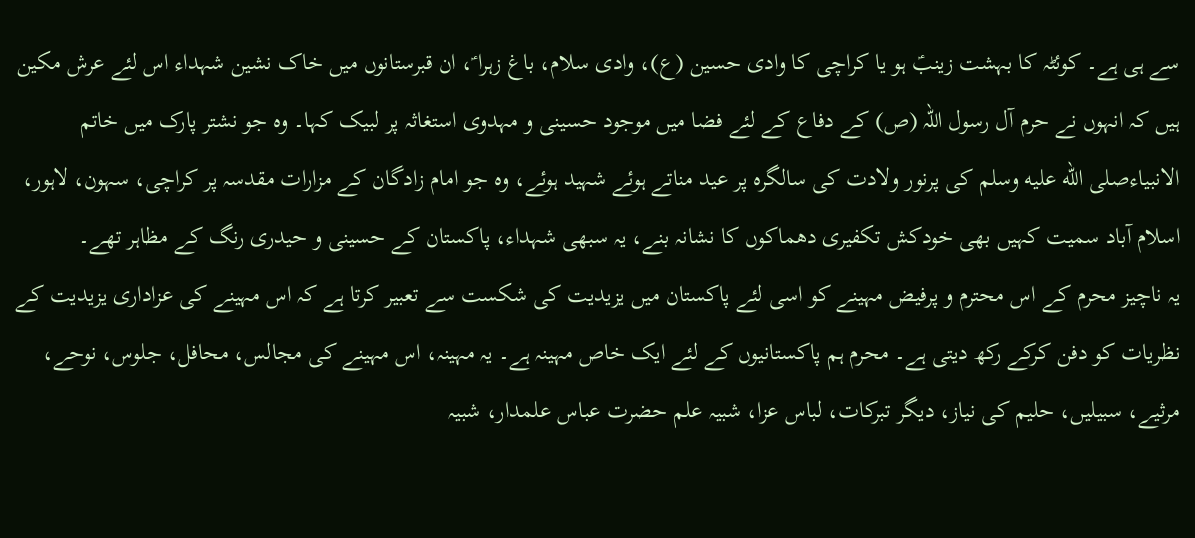سے ہی ہے۔ کوئٹہ کا بہشت زینبؑ ہو یا کراچی کا وادی حسین (ع)، وادی سلام، باغ زہرا ؑ، ان قبرستانوں میں خاک نشین شہداء اس لئے عرش مکین ہیں کہ انہوں نے حرم آل رسول اللہ (ص) کے دفاع کے لئے فضا میں موجود حسینی و مہدوی استغاثہ پر لبیک کہا۔ وہ جو نشتر پارک میں خاتم الانبیاءصلى الله عليه وسلم کی پرنور ولادت کی سالگرہ پر عید مناتے ہوئے شہید ہوئے، وہ جو امام زادگان کے مزارات مقدسہ پر کراچی، سہون، لاہور، اسلام آباد سمیت کہیں بھی خودکش تکفیری دھماکوں کا نشانہ بنے، یہ سبھی شہداء، پاکستان کے حسینی و حیدری رنگ کے مظاہر تھے۔
یہ ناچیز محرم کے اس محترم و پرفیض مہینے کو اسی لئے پاکستان میں یزیدیت کی شکست سے تعبیر کرتا ہے کہ اس مہینے کی عزاداری یزیدیت کے نظریات کو دفن کرکے رکھ دیتی ہے۔ محرم ہم پاکستانیوں کے لئے ایک خاص مہینہ ہے۔ یہ مہینہ، اس مہینے کی مجالس، محافل، جلوس، نوحے، مرثیے، سبیلیں، حلیم کی نیاز، دیگر تبرکات، لباس عزا، شبیہ علم حضرت عباس علمدار، شبیہ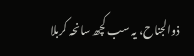ذوالجناح، یہ سب کچھ سانحہ کربلا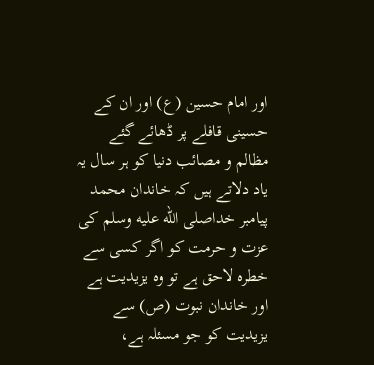اور امام حسین (ع) اور ان کے حسینی قافلے پر ڈھائے گئے مظالم و مصائب دنیا کو ہر سال یہ یاد دلاتے ہیں کہ خاندان محمد پیامبر خداصلى الله عليه وسلم کی عزت و حرمت کو اگر کسی سے خطرہ لاحق ہے تو وہ یزیدیت ہے اور خاندان نبوت (ص) سے یزیدیت کو جو مسئلہ ہے،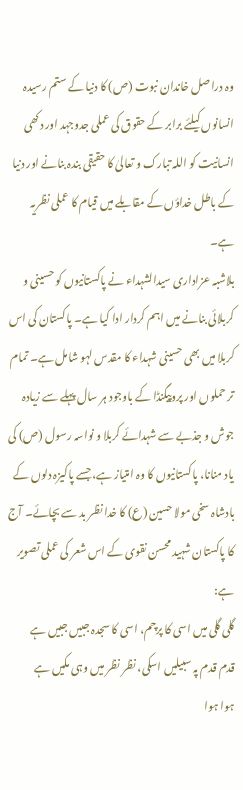وہ دراصل خاندان نبوت (ص) کا دنیا کے ستم رسیدہ انسانوں کیلئے برابر کے حقوق کی عملی جدوجہد اور دکھی انسانیت کو اللہ تبارک و تعالیٰ کا حقیقی بندہ بنانے اور دنیا کے باطل خداؤں کے مقابلے میں قیام کا عملی نظریہ ہے۔
بلاشبہ عزاداری سیدالشہداء نے پاکستانیوں کو حسینی و کربلائی بنانے میں اہم کردار ادا کیا ہے۔ پاکستان کی اس کربلا میں بھی حسینی شہداء کا مقدس لہو شامل ہے۔ تمام تر حملوں اور پروپیگنڈا کے باوجود ہر سال پہلے سے زیادہ جوش و جذبے سے شہدائے کربلا و نواسہ رسول (ص) کی یاد منانا، پاکستانیوں کا وہ امتیاز ہے، جسے پاکیزہ دلوں کے بادشاہ سخی مولا حسین (ع) کا خدا نظر بد سے بچائے۔ آج کا پاکستان شہید محسن نقوی کے اس شعر کی عملی تصویر ہے:
گلی گلی میں اسی کا پرچم، اسی کا سجدہ جبیں جبیں ہے
قدم قدم پہ سبیلیں اسکی، نظر نظر میں وہی مکیں ہے
ہوا ہوا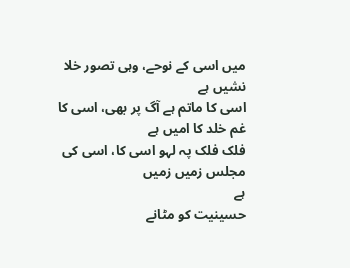میں اسی کے نوحے، وہی تصور خلا نشیں ہے
اسی کا ماتم ہے آگ پر بھی، اسی کا غم خلد کا امیں ہے
فلک فلک پہ لہو اسی کا، اسی کی مجلس زمیں زمیں
ہے
حسینیت کو مٹانے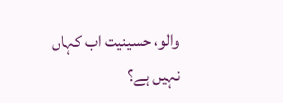والو، حسینیت اب کہاں نہیں ہے؟